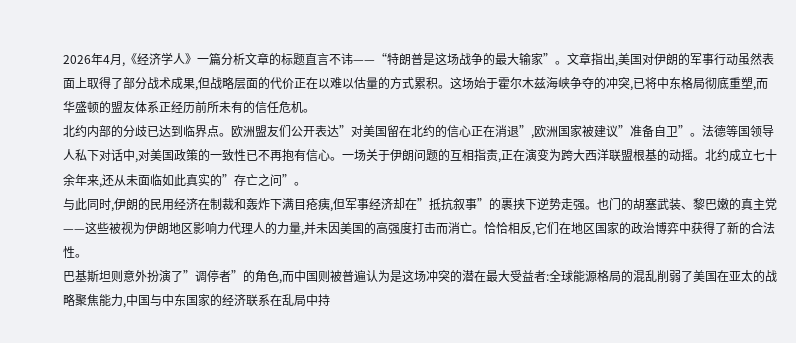2026年4月,《经济学人》一篇分析文章的标题直言不讳——“特朗普是这场战争的最大输家”。文章指出,美国对伊朗的军事行动虽然表面上取得了部分战术成果,但战略层面的代价正在以难以估量的方式累积。这场始于霍尔木兹海峡争夺的冲突,已将中东格局彻底重塑,而华盛顿的盟友体系正经历前所未有的信任危机。
北约内部的分歧已达到临界点。欧洲盟友们公开表达”对美国留在北约的信心正在消退”,欧洲国家被建议”准备自卫”。法德等国领导人私下对话中,对美国政策的一致性已不再抱有信心。一场关于伊朗问题的互相指责,正在演变为跨大西洋联盟根基的动摇。北约成立七十余年来,还从未面临如此真实的”存亡之问”。
与此同时,伊朗的民用经济在制裁和轰炸下满目疮痍,但军事经济却在”抵抗叙事”的裹挟下逆势走强。也门的胡塞武装、黎巴嫩的真主党——这些被视为伊朗地区影响力代理人的力量,并未因美国的高强度打击而消亡。恰恰相反,它们在地区国家的政治博弈中获得了新的合法性。
巴基斯坦则意外扮演了”调停者”的角色,而中国则被普遍认为是这场冲突的潜在最大受益者:全球能源格局的混乱削弱了美国在亚太的战略聚焦能力,中国与中东国家的经济联系在乱局中持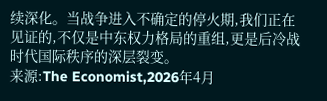续深化。当战争进入不确定的停火期,我们正在见证的,不仅是中东权力格局的重组,更是后冷战时代国际秩序的深层裂变。
来源:The Economist,2026年4月